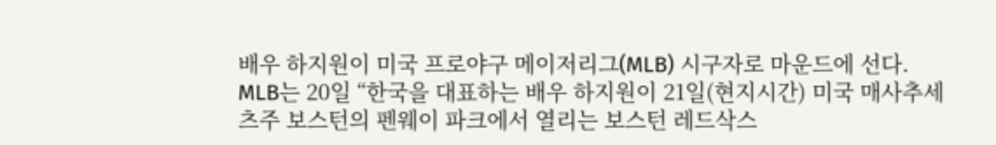배우 하지원이 미국 프로야구 메이저리그(MLB) 시구자로 마운드에 선다.
MLB는 20일 “한국을 대표하는 배우 하지원이 21일(현지시간) 미국 매사추세츠주 보스턴의 펜웨이 파크에서 열리는 보스턴 레드삭스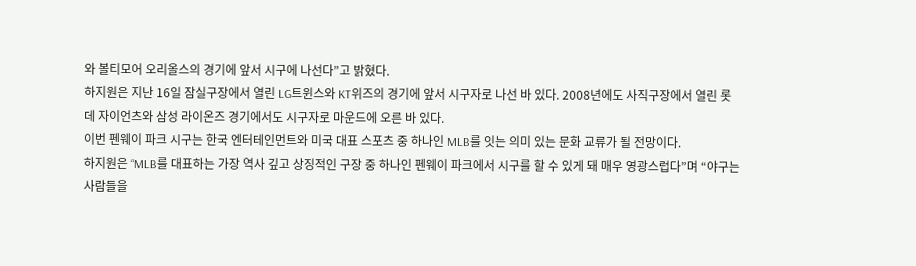와 볼티모어 오리올스의 경기에 앞서 시구에 나선다”고 밝혔다.
하지원은 지난 16일 잠실구장에서 열린 LG트윈스와 KT위즈의 경기에 앞서 시구자로 나선 바 있다. 2008년에도 사직구장에서 열린 롯데 자이언츠와 삼성 라이온즈 경기에서도 시구자로 마운드에 오른 바 있다.
이번 펜웨이 파크 시구는 한국 엔터테인먼트와 미국 대표 스포츠 중 하나인 MLB를 잇는 의미 있는 문화 교류가 될 전망이다.
하지원은 “MLB를 대표하는 가장 역사 깊고 상징적인 구장 중 하나인 펜웨이 파크에서 시구를 할 수 있게 돼 매우 영광스럽다”며 “야구는 사람들을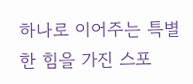하나로 이어주는 특별한 힘을 가진 스포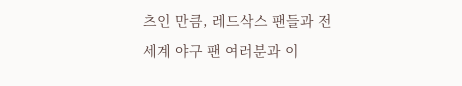츠인 만큼, 레드삭스 팬들과 전 세계 야구 팬 여러분과 이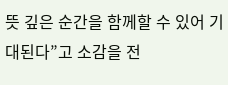뜻 깊은 순간을 함께할 수 있어 기대된다”고 소감을 전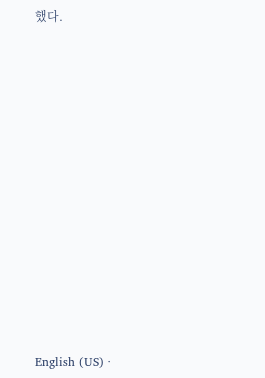했다.














English (US) ·